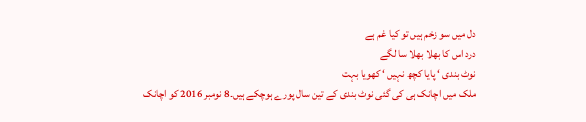دل میں سو زخم ہیں تو کیا غم ہے
درد اس کا بھلا بھلا سا لگے
نوٹ بندی ‘ پایا کچھ نہیں ‘ کھویا بہت
ملک میں اچانک ہی کی گئی نوٹ بندی کے تین سال پورے ہوچکے ہیں۔8 نومبر 2016 کو اچانک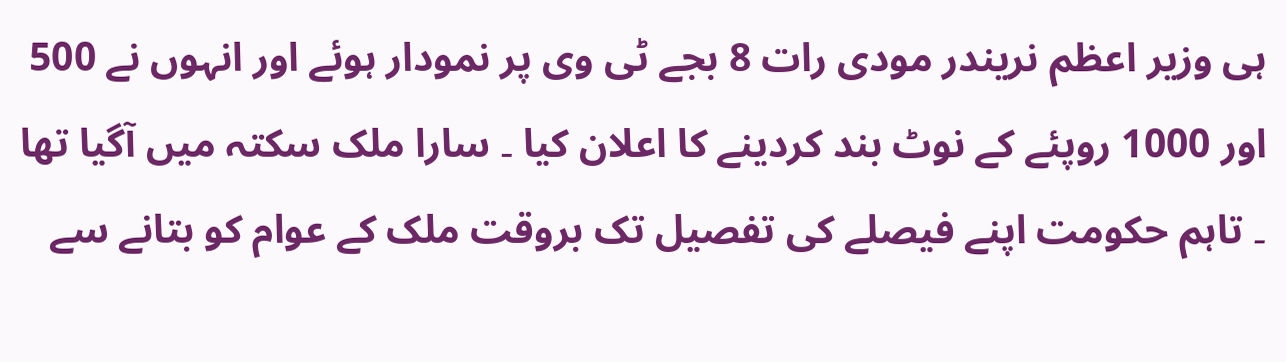ہی وزیر اعظم نریندر مودی رات 8 بجے ٹی وی پر نمودار ہوئے اور انہوں نے 500 اور 1000 روپئے کے نوٹ بند کردینے کا اعلان کیا ۔ سارا ملک سکتہ میں آگیا تھا ۔ تاہم حکومت اپنے فیصلے کی تفصیل تک بروقت ملک کے عوام کو بتانے سے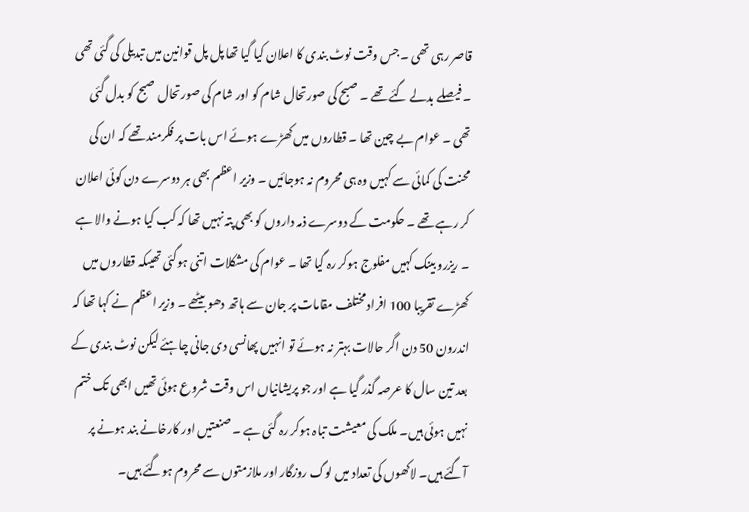قاصر رہی تھی ۔ جس وقت نوٹ بندی کا اعلان کیا گیا تھا پل پل قوانین میں تبدیلی کی گئی تھی ۔ فیصلے بدلے گئے تھے ۔ صبح کی صورتحال شام کو اور شام کی صورتحال صبح کو بدل گئی تھی ۔ عوام بے چین تھا ۔ قطاروں میں کھڑے ہوئے اس بات پر فکرمند تھے کہ ان کی محنت کی کمائی سے کہیں وہ ہی محروم نہ ہوجائیں ۔ وزیر اعظم بھی ہر دوسرے دن کوئی اعلان کر رہے تھے ۔ حکومت کے دوسرے ذمہ داروں کو بھی پتہ نہیں تھا کہ کب کیا ہونے والا ہے ۔ ریزرو بینک کہیں مفلوج ہوکر رہ گیا تھا ۔ عوام کی مشکلات اتنی ہوگئی تھیںکہ قطاروں میں کھڑے تقریبا 100 افراد مختلف مقامات پر جان سے ہاتھ دھو بیٹھے ۔ وزیر اعظم نے کہا تھا کہ اندرون 50 دن اگر حالات بہتر نہ ہوئے تو انہیں پھانسی دی جانی چاہئے لیکن نوٹ بندی کے بعد تین سال کا عرصہ گذر گیا ہے اور جو پریشانیاں اس وقت شروع ہوئی تھیں ابھی تک ختم نہیں ہوئی ہیں۔ ملک کی معیشت تباہ ہوکر رہ گئی ہے ۔ صنعتیں اور کارخانے بند ہونے پر آگئے ہیں۔ لاکھوں کی تعداد میں لوگ روزگار اور ملازمتوں سے محروم ہوگئے ہیں۔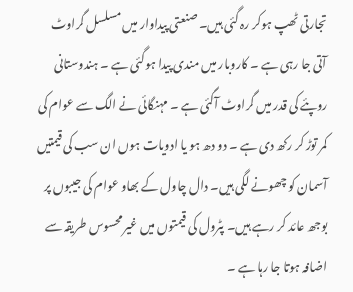تجارتی ٹھپ ہوکر رہ گئی ہیں۔ صنعتی پیداوار میں مسلسل گراوٹ آتی جا رہی ہے ۔ کاروبار میں مندی پیدا ہوگئی ہے ۔ ہندوستانی روپئے کی قدر میں گراوٹ آگئی ہے ۔ مہنگائی نے الگ سے عوام کی کمر توڑ کر رکھ دی ہے ۔ دو دھ ہو یا ادویات ہوں ان سب کی قیمتیں آسمان کو چھونے لگی ہیں۔ دال چاول کے بھاو عوام کی جیبوں پر بوجھ عائد کر رہے ہیں۔ پٹرول کی قیمتوں میں غیر محسوس طریقہ سے اضافہ ہوتا جا رہا ہے ۔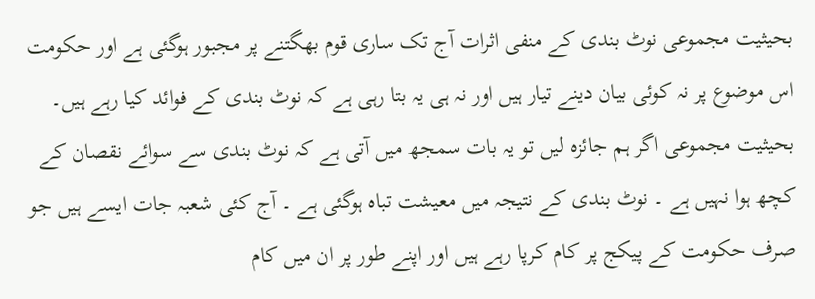بحیثیت مجموعی نوٹ بندی کے منفی اثرات آج تک ساری قوم بھگتنے پر مجبور ہوگئی ہے اور حکومت اس موضوع پر نہ کوئی بیان دینے تیار ہیں اور نہ ہی یہ بتا رہی ہے کہ نوٹ بندی کے فوائد کیا رہے ہیں۔
بحیثیت مجموعی اگر ہم جائزہ لیں تو یہ بات سمجھ میں آتی ہے کہ نوٹ بندی سے سوائے نقصان کے کچھ ہوا نہیں ہے ۔ نوٹ بندی کے نتیجہ میں معیشت تباہ ہوگئی ہے ۔ آج کئی شعبہ جات ایسے ہیں جو صرف حکومت کے پیکج پر کام کرپا رہے ہیں اور اپنے طور پر ان میں کام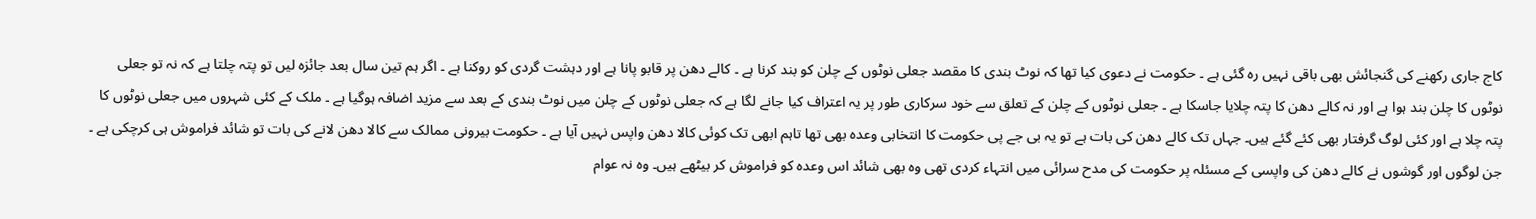کاج جاری رکھنے کی گنجائش بھی باقی نہیں رہ گئی ہے ۔ حکومت نے دعوی کیا تھا کہ نوٹ بندی کا مقصد جعلی نوٹوں کے چلن کو بند کرنا ہے ۔ کالے دھن پر قابو پانا ہے اور دہشت گردی کو روکنا ہے ۔ اگر ہم تین سال بعد جائزہ لیں تو پتہ چلتا ہے کہ نہ تو جعلی نوٹوں کا چلن بند ہوا ہے اور نہ کالے دھن کا پتہ چلایا جاسکا ہے ۔ جعلی نوٹوں کے چلن کے تعلق سے خود سرکاری طور پر یہ اعتراف کیا جانے لگا ہے کہ جعلی نوٹوں کے چلن میں نوٹ بندی کے بعد سے مزید اضافہ ہوگیا ہے ۔ ملک کے کئی شہروں میں جعلی نوٹوں کا پتہ چلا ہے اور کئی لوگ گرفتار بھی کئے گئے ہیں۔ جہاں تک کالے دھن کی بات ہے تو یہ بی جے پی حکومت کا انتخابی وعدہ بھی تھا تاہم ابھی تک کوئی کالا دھن واپس نہیں آیا ہے ۔ حکومت بیرونی ممالک سے کالا دھن لانے کی بات تو شائد فراموش ہی کرچکی ہے ۔ جن لوگوں اور گوشوں نے کالے دھن کی واپسی کے مسئلہ پر حکومت کی مدح سرائی میں انتہاء کردی تھی وہ بھی شائد اس وعدہ کو فراموش کر بیٹھے ہیں۔ وہ نہ عوام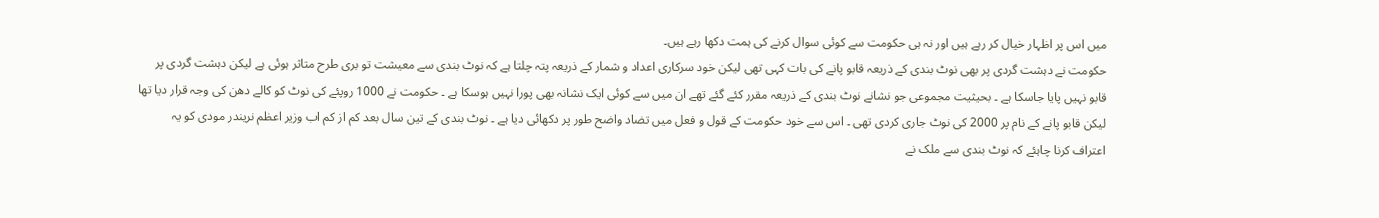میں اس پر اظہار خیال کر رہے ہیں اور نہ ہی حکومت سے کوئی سوال کرنے کی ہمت دکھا رہے ہیں۔
حکومت نے دہشت گردی پر بھی نوٹ بندی کے ذریعہ قابو پانے کی بات کہی تھی لیکن خود سرکاری اعداد و شمار کے ذریعہ پتہ چلتا ہے کہ نوٹ بندی سے معیشت تو بری طرح متاثر ہوئی ہے لیکن دہشت گردی پر قابو نہیں پایا جاسکا ہے ۔ بحیثیت مجموعی جو نشانے نوٹ بندی کے ذریعہ مقرر کئے گئے تھے ان میں سے کوئی ایک نشانہ بھی پورا نہیں ہوسکا ہے ۔ حکومت نے 1000 روپئے کی نوٹ کو کالے دھن کی وجہ قرار دیا تھا لیکن قابو پانے کے نام پر 2000 کی نوٹ جاری کردی تھی ۔ اس سے خود حکومت کے قول و فعل میں تضاد واضح طور پر دکھائی دیا ہے ۔ نوٹ بندی کے تین سال بعد کم از کم اب وزیر اعظم نریندر مودی کو یہ اعتراف کرنا چاہئے کہ نوٹ بندی سے ملک نے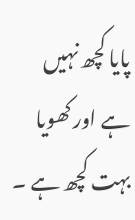پایا کچھ نہیں ہے اور کھویا بہت کچھ ہے ۔